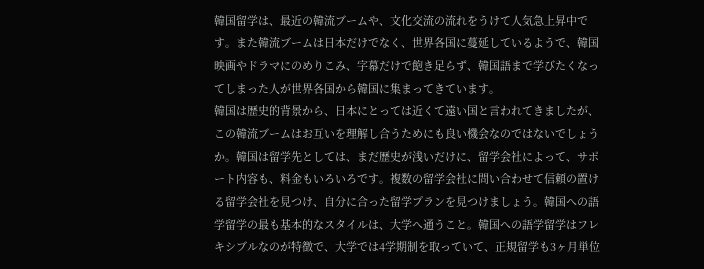韓国留学は、最近の韓流ブームや、文化交流の流れをうけて人気急上昇中です。また韓流ブームは日本だけでなく、世界各国に蔓延しているようで、韓国映画やドラマにのめりこみ、字幕だけで飽き足らず、韓国語まで学びたくなってしまった人が世界各国から韓国に集まってきています。
韓国は歴史的背景から、日本にとっては近くて遠い国と言われてきましたが、この韓流ブームはお互いを理解し合うためにも良い機会なのではないでしょうか。韓国は留学先としては、まだ歴史が浅いだけに、留学会社によって、サポート内容も、料金もいろいろです。複数の留学会社に問い合わせて信頼の置ける留学会社を見つけ、自分に合った留学プランを見つけましょう。韓国への語学留学の最も基本的なスタイルは、大学へ通うこと。韓国への語学留学はフレキシブルなのが特徴で、大学では4学期制を取っていて、正規留学も3ヶ月単位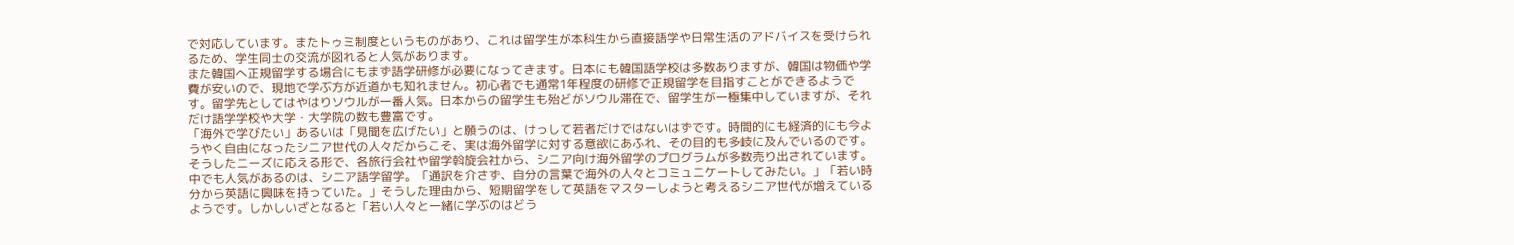で対応しています。またトゥミ制度というものがあり、これは留学生が本科生から直接語学や日常生活のアドバイスを受けられるため、学生同士の交流が図れると人気があります。
また韓国へ正規留学する場合にもまず語学研修が必要になってきます。日本にも韓国語学校は多数ありますが、韓国は物価や学費が安いので、現地で学ぶ方が近道かも知れません。初心者でも通常1年程度の研修で正規留学を目指すことができるようです。留学先としてはやはりソウルが一番人気。日本からの留学生も殆どがソウル滞在で、留学生が一極集中していますが、それだけ語学学校や大学・大学院の数も豊富です。
「海外で学びたい」あるいは「見聞を広げたい」と願うのは、けっして若者だけではないはずです。時間的にも経済的にも今ようやく自由になったシニア世代の人々だからこそ、実は海外留学に対する意欲にあふれ、その目的も多岐に及んでいるのです。
そうしたニーズに応える形で、各旅行会社や留学斡旋会社から、シニア向け海外留学のプログラムが多数売り出されています。中でも人気があるのは、シニア語学留学。「通訳を介さず、自分の言葉で海外の人々とコミュニケートしてみたい。」「若い時分から英語に興味を持っていた。」そうした理由から、短期留学をして英語をマスターしようと考えるシニア世代が増えているようです。しかしいざとなると「若い人々と一緒に学ぶのはどう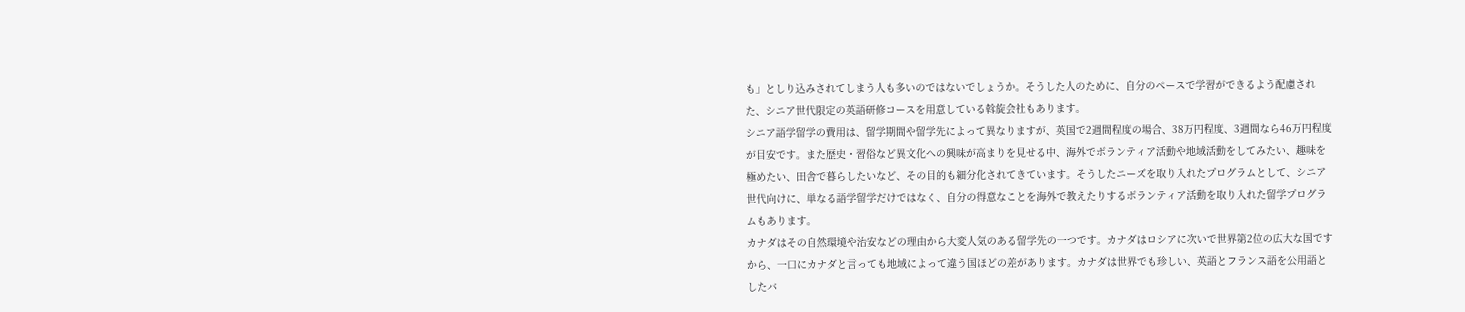も」としり込みされてしまう人も多いのではないでしょうか。そうした人のために、自分のペースで学習ができるよう配慮された、シニア世代限定の英語研修コースを用意している斡旋会社もあります。
シニア語学留学の費用は、留学期間や留学先によって異なりますが、英国で2週間程度の場合、38万円程度、3週間なら46万円程度が目安です。また歴史・習俗など異文化への興味が高まりを見せる中、海外でボランティア活動や地域活動をしてみたい、趣味を極めたい、田舎で暮らしたいなど、その目的も細分化されてきています。そうしたニーズを取り入れたプログラムとして、シニア世代向けに、単なる語学留学だけではなく、自分の得意なことを海外で教えたりするボランティア活動を取り入れた留学プログラムもあります。
カナダはその自然環境や治安などの理由から大変人気のある留学先の一つです。カナダはロシアに次いで世界第2位の広大な国ですから、一口にカナダと言っても地域によって違う国ほどの差があります。カナダは世界でも珍しい、英語とフランス語を公用語としたバ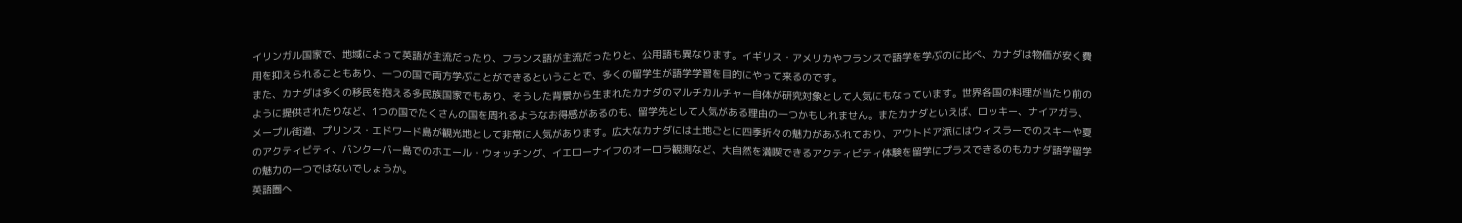イリンガル国家で、地域によって英語が主流だったり、フランス語が主流だったりと、公用語も異なります。イギリス・アメリカやフランスで語学を学ぶのに比べ、カナダは物価が安く費用を抑えられることもあり、一つの国で両方学ぶことができるということで、多くの留学生が語学学習を目的にやって来るのです。
また、カナダは多くの移民を抱える多民族国家でもあり、そうした背景から生まれたカナダのマルチカルチャー自体が研究対象として人気にもなっています。世界各国の料理が当たり前のように提供されたりなど、1つの国でたくさんの国を周れるようなお得感があるのも、留学先として人気がある理由の一つかもしれません。またカナダといえば、ロッキー、ナイアガラ、メープル街道、プリンス・エドワード島が観光地として非常に人気があります。広大なカナダには土地ごとに四季折々の魅力があふれており、アウトドア派にはウィスラーでのスキーや夏のアクティビティ、バンクーバー島でのホエール・ウォッチング、イエローナイフのオーロラ観測など、大自然を満喫できるアクティビティ体験を留学にプラスできるのもカナダ語学留学の魅力の一つではないでしょうか。
英語圏へ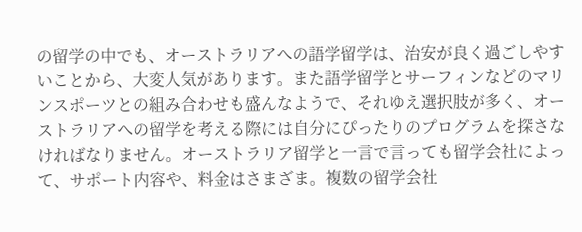の留学の中でも、オーストラリアへの語学留学は、治安が良く過ごしやすいことから、大変人気があります。また語学留学とサーフィンなどのマリンスポーツとの組み合わせも盛んなようで、それゆえ選択肢が多く、オーストラリアへの留学を考える際には自分にぴったりのプログラムを探さなければなりません。オーストラリア留学と一言で言っても留学会社によって、サポート内容や、料金はさまざま。複数の留学会社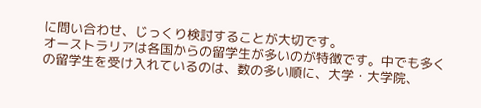に問い合わせ、じっくり検討することが大切です。
オーストラリアは各国からの留学生が多いのが特徴です。中でも多くの留学生を受け入れているのは、数の多い順に、大学・大学院、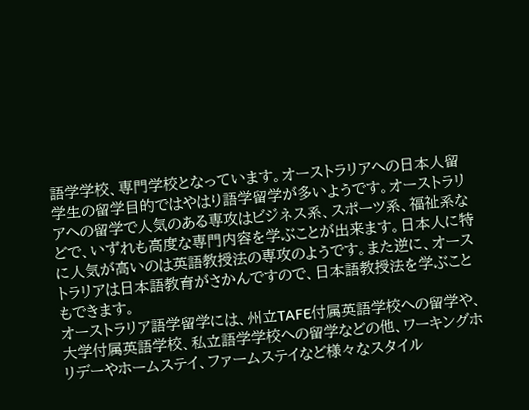語学学校、専門学校となっています。オーストラリアへの日本人留学生の留学目的ではやはり語学留学が多いようです。オーストラリアへの留学で人気のある専攻はビジネス系、スポーツ系、福祉系などで、いずれも高度な専門内容を学ぶことが出来ます。日本人に特に人気が高いのは英語教授法の専攻のようです。また逆に、オーストラリアは日本語教育がさかんですので、日本語教授法を学ぶこともできます。
オーストラリア語学留学には、州立TAFE付属英語学校への留学や、大学付属英語学校、私立語学学校への留学などの他、ワーキングホリデーやホームステイ、ファームステイなど様々なスタイル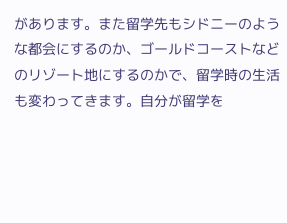があります。また留学先もシドニーのような都会にするのか、ゴールドコーストなどのリゾート地にするのかで、留学時の生活も変わってきます。自分が留学を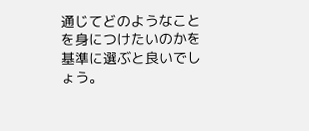通じてどのようなことを身につけたいのかを基準に選ぶと良いでしょう。